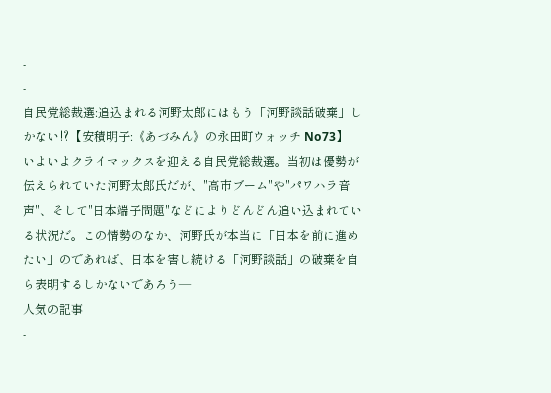-
-
自民党総裁選:追込まれる河野太郎にはもう「河野談話破棄」しかない⁉【安積明子:《あづみん》の永田町ウォッチ No73】
いよいよクライマックスを迎える自民党総裁選。当初は優勢が伝えられていた河野太郎氏だが、"高市ブーム"や"パワハラ音声"、そして"日本端子問題"などによりどんどん追い込まれている状況だ。この情勢のなか、河野氏が本当に「日本を前に進めたい」のであれば、日本を害し続ける「河野談話」の破棄を自ら表明するしかないであろう―
人気の記事
-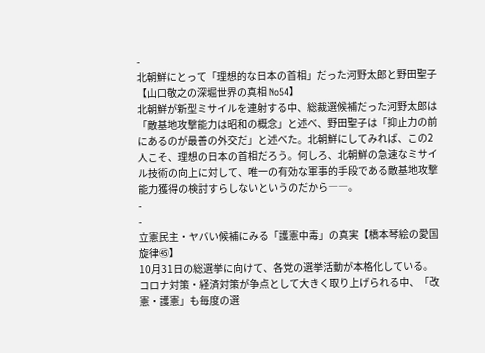-
北朝鮮にとって「理想的な日本の首相」だった河野太郎と野田聖子【山口敬之の深堀世界の真相 No54】
北朝鮮が新型ミサイルを連射する中、総裁選候補だった河野太郎は「敵基地攻撃能力は昭和の概念」と述べ、野田聖子は「抑止力の前にあるのが最善の外交だ」と述べた。北朝鮮にしてみれば、この2人こそ、理想の日本の首相だろう。何しろ、北朝鮮の急速なミサイル技術の向上に対して、唯一の有効な軍事的手段である敵基地攻撃能力獲得の検討すらしないというのだから――。
-
-
立憲民主・ヤバい候補にみる「護憲中毒」の真実【橋本琴絵の愛国旋律㊺】
10月31日の総選挙に向けて、各党の選挙活動が本格化している。コロナ対策・経済対策が争点として大きく取り上げられる中、「改憲・護憲」も毎度の選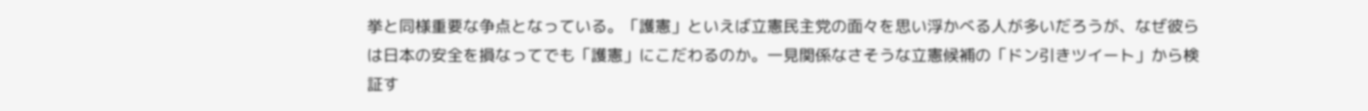挙と同様重要な争点となっている。「護憲」といえば立憲民主党の面々を思い浮かべる人が多いだろうが、なぜ彼らは日本の安全を損なってでも「護憲」にこだわるのか。一見関係なさそうな立憲候補の「ドン引きツイート」から検証す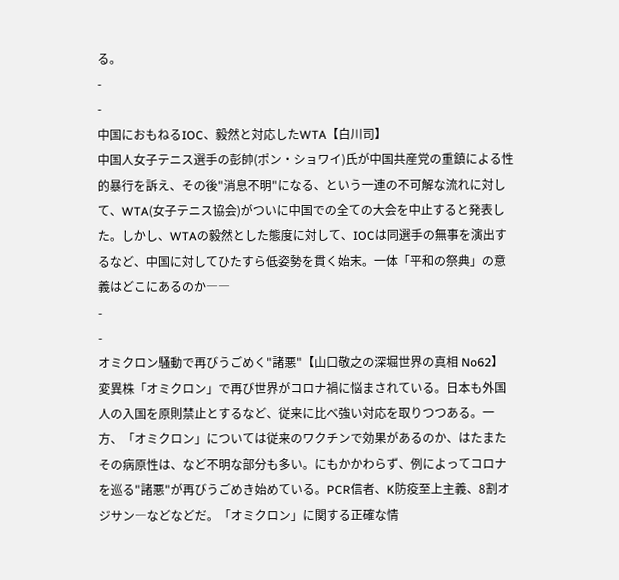る。
-
-
中国におもねるIOC、毅然と対応したWTA【白川司】
中国人女子テニス選手の彭帥(ポン・ショワイ)氏が中国共産党の重鎮による性的暴行を訴え、その後"消息不明"になる、という一連の不可解な流れに対して、WTA(女子テニス協会)がついに中国での全ての大会を中止すると発表した。しかし、WTAの毅然とした態度に対して、IOCは同選手の無事を演出するなど、中国に対してひたすら低姿勢を貫く始末。一体「平和の祭典」の意義はどこにあるのか――
-
-
オミクロン騒動で再びうごめく"諸悪"【山口敬之の深堀世界の真相 No62】
変異株「オミクロン」で再び世界がコロナ禍に悩まされている。日本も外国人の入国を原則禁止とするなど、従来に比べ強い対応を取りつつある。一方、「オミクロン」については従来のワクチンで効果があるのか、はたまたその病原性は、など不明な部分も多い。にもかかわらず、例によってコロナを巡る"諸悪"が再びうごめき始めている。PCR信者、K防疫至上主義、8割オジサン―などなどだ。「オミクロン」に関する正確な情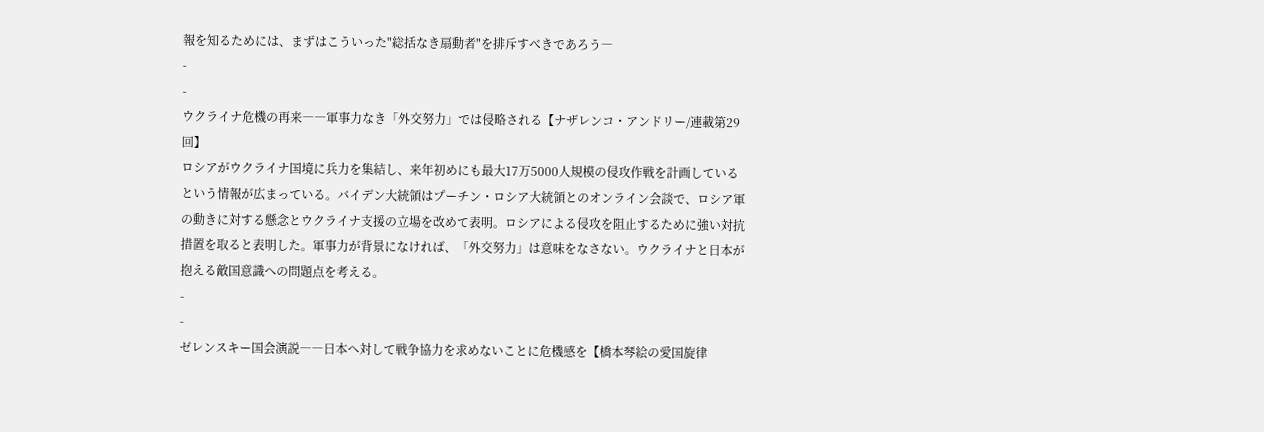報を知るためには、まずはこういった"総括なき扇動者"を排斥すべきであろう―
-
-
ウクライナ危機の再来――軍事力なき「外交努力」では侵略される【ナザレンコ・アンドリー/連載第29回】
ロシアがウクライナ国境に兵力を集結し、来年初めにも最大17万5000人規模の侵攻作戦を計画しているという情報が広まっている。バイデン大統領はプーチン・ロシア大統領とのオンライン会談で、ロシア軍の動きに対する懸念とウクライナ支援の立場を改めて表明。ロシアによる侵攻を阻止するために強い対抗措置を取ると表明した。軍事力が背景になければ、「外交努力」は意味をなさない。ウクライナと日本が抱える敵国意識への問題点を考える。
-
-
ゼレンスキー国会演説――日本へ対して戦争協力を求めないことに危機感を【橋本琴絵の愛国旋律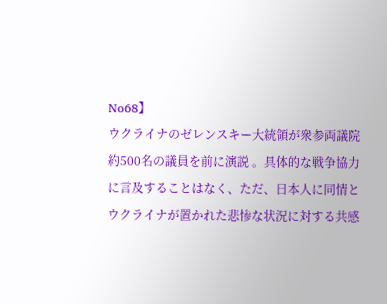No68】
ウクライナのゼレンスキー大統領が衆参両議院約500名の議員を前に演説 。具体的な戦争協力に言及することはなく、ただ、日本人に同情とウクライナが置かれた悲惨な状況に対する共感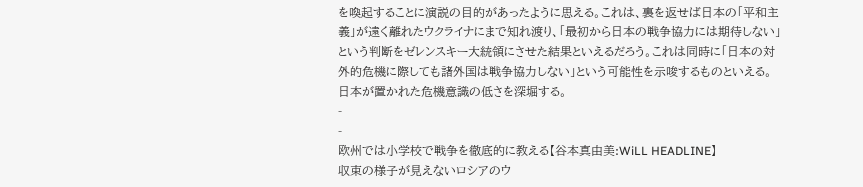を喚起することに演説の目的があったように思える。これは、裏を返せば日本の「平和主義」が遠く離れたウクライナにまで知れ渡り、「最初から日本の戦争協力には期待しない」という判断をゼレンスキー大統領にさせた結果といえるだろう。これは同時に「日本の対外的危機に際しても諸外国は戦争協力しない」という可能性を示唆するものといえる。日本が置かれた危機意識の低さを深堀する。
-
-
欧州では小学校で戦争を徹底的に教える【谷本真由美:WiLL HEADLINE】
収束の様子が見えないロシアのウ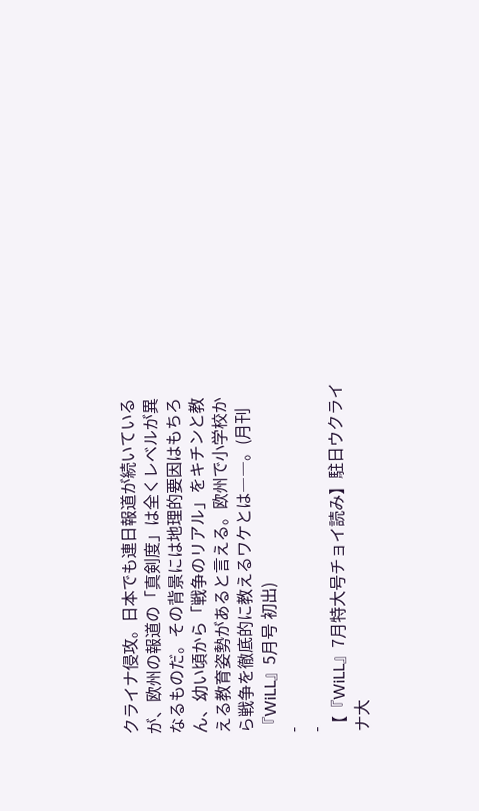クライナ侵攻。日本でも連日報道が続いているが、欧州の報道の「真剣度」は全くレベルが異なるものだ。その背景には地理的要因はもちろん、幼い頃から「戦争のリアル」をキチンと教える教育姿勢があると言える。欧州で小学校から戦争を徹底的に教えるワケとは――。(月刊『WiLL』5月号 初出)
-
-
【『WiLL』7月特大号チョイ読み】駐日ウクライナ大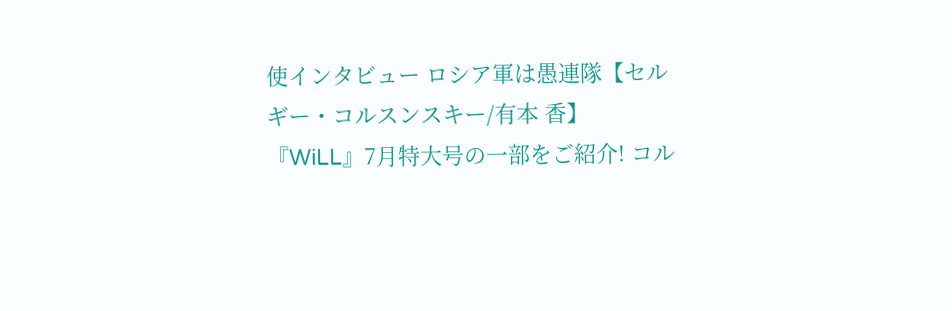使インタビュー ロシア軍は愚連隊【セルギー・コルスンスキー/有本 香】
『WiLL』7月特大号の一部をご紹介! コル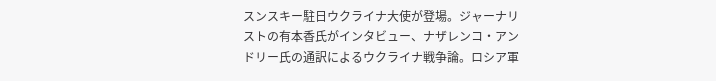スンスキー駐日ウクライナ大使が登場。ジャーナリストの有本香氏がインタビュー、ナザレンコ・アンドリー氏の通訳によるウクライナ戦争論。ロシア軍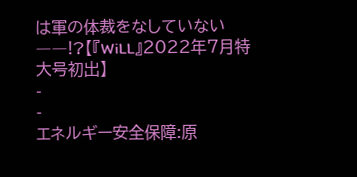は軍の体裁をなしていない――!?【『WiLL』2022年7月特大号初出】
-
-
エネルギー安全保障:原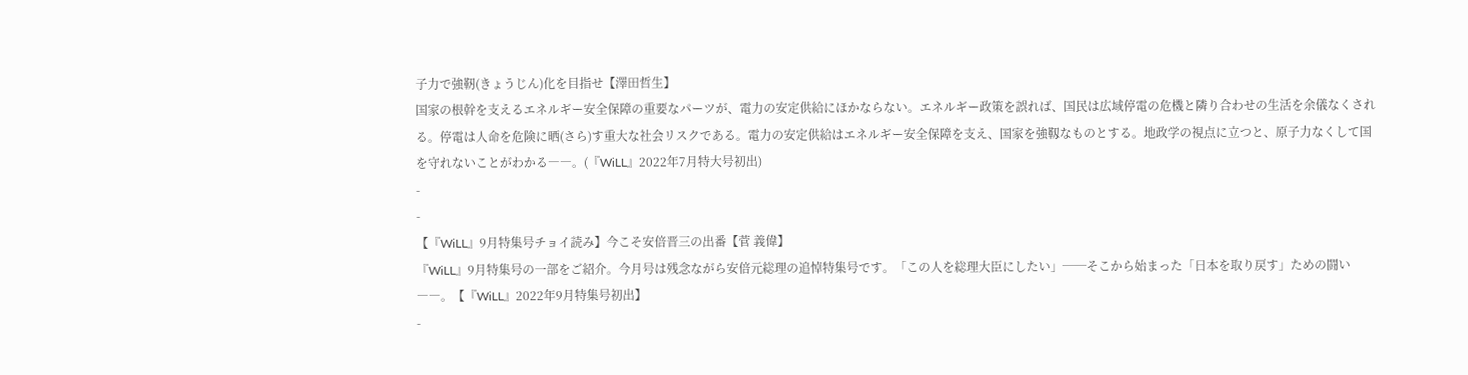子力で強靭(きょうじん)化を目指せ【澤田哲生】
国家の根幹を支えるエネルギー安全保障の重要なパーツが、電力の安定供給にほかならない。エネルギー政策を誤れば、国民は広域停電の危機と隣り合わせの生活を余儀なくされる。停電は人命を危険に晒(さら)す重大な社会リスクである。電力の安定供給はエネルギー安全保障を支え、国家を強靱なものとする。地政学の視点に立つと、原子力なくして国を守れないことがわかる――。(『WiLL』2022年7月特大号初出)
-
-
【『WiLL』9月特集号チョイ読み】今こそ安倍晋三の出番【菅 義偉】
『WiLL』9月特集号の一部をご紹介。今月号は残念ながら安倍元総理の追悼特集号です。「この人を総理大臣にしたい」──そこから始まった「日本を取り戻す」ための闘い――。【『WiLL』2022年9月特集号初出】
-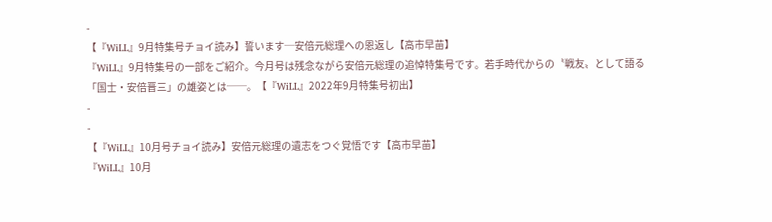-
【『WiLL』9月特集号チョイ読み】誓います─安倍元総理への恩返し【高市早苗】
『WiLL』9月特集号の一部をご紹介。今月号は残念ながら安倍元総理の追悼特集号です。若手時代からの〝戦友〟として語る「国士・安倍晋三」の雄姿とは──。【『WiLL』2022年9月特集号初出】
-
-
【『WiLL』10月号チョイ読み】安倍元総理の遺志をつぐ覚悟です【高市早苗】
『WiLL』10月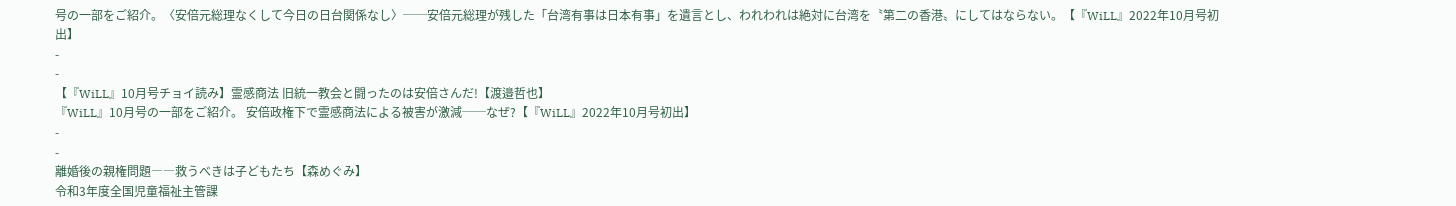号の一部をご紹介。〈安倍元総理なくして今日の日台関係なし〉──安倍元総理が残した「台湾有事は日本有事」を遺言とし、われわれは絶対に台湾を〝第二の香港〟にしてはならない。【『WiLL』2022年10月号初出】
-
-
【『WiLL』10月号チョイ読み】霊感商法 旧統一教会と闘ったのは安倍さんだ!【渡邉哲也】
『WiLL』10月号の一部をご紹介。 安倍政権下で霊感商法による被害が激減──なぜ?【『WiLL』2022年10月号初出】
-
-
離婚後の親権問題――救うべきは子どもたち【森めぐみ】
令和3年度全国児童福祉主管課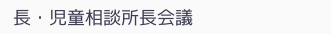長・児童相談所長会議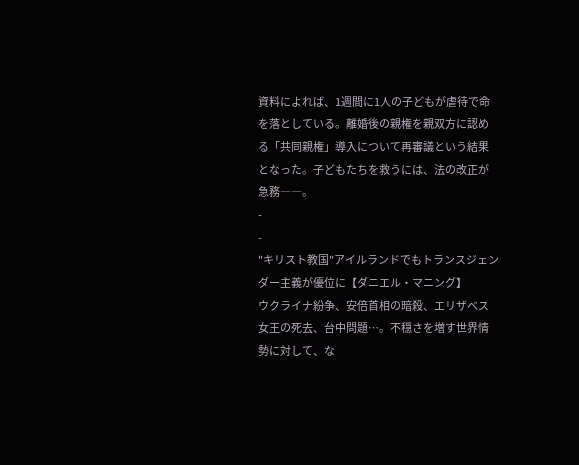資料によれば、1週間に1人の子どもが虐待で命を落としている。離婚後の親権を親双方に認める「共同親権」導入について再審議という結果となった。子どもたちを救うには、法の改正が急務――。
-
-
"キリスト教国"アイルランドでもトランスジェンダー主義が優位に【ダニエル・マニング】
ウクライナ紛争、安倍首相の暗殺、エリザベス女王の死去、台中問題…。不穏さを増す世界情勢に対して、な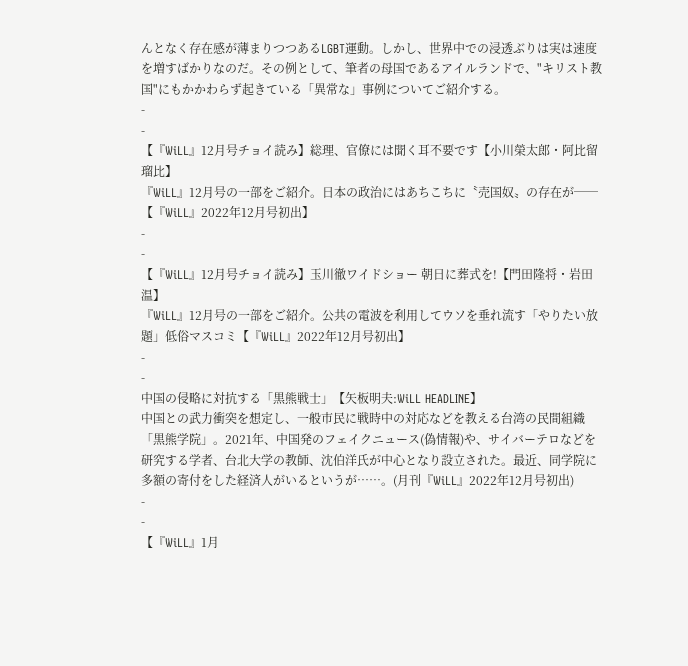んとなく存在感が薄まりつつあるLGBT運動。しかし、世界中での浸透ぶりは実は速度を増すばかりなのだ。その例として、筆者の母国であるアイルランドで、"キリスト教国"にもかかわらず起きている「異常な」事例についてご紹介する。
-
-
【『WiLL』12月号チョイ読み】総理、官僚には聞く耳不要です【小川榮太郎・阿比留瑠比】
『WiLL』12月号の一部をご紹介。日本の政治にはあちこちに〝売国奴〟の存在が──【『WiLL』2022年12月号初出】
-
-
【『WiLL』12月号チョイ読み】玉川徹ワイドショー 朝日に葬式を!【門田隆将・岩田温】
『WiLL』12月号の一部をご紹介。公共の電波を利用してウソを垂れ流す「やりたい放題」低俗マスコミ【『WiLL』2022年12月号初出】
-
-
中国の侵略に対抗する「黒熊戦士」【矢板明夫:WiLL HEADLINE】
中国との武力衝突を想定し、一般市民に戦時中の対応などを教える台湾の民間組織「黒熊学院」。2021年、中国発のフェイクニュース(偽情報)や、サイバーテロなどを研究する学者、台北大学の教師、沈伯洋氏が中心となり設立された。最近、同学院に多額の寄付をした経済人がいるというが……。(月刊『WiLL』2022年12月号初出)
-
-
【『WiLL』1月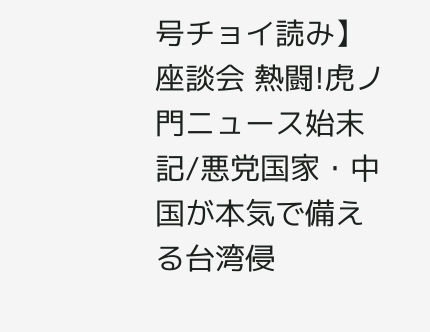号チョイ読み】座談会 熱闘!虎ノ門ニュース始末記/悪党国家・中国が本気で備える台湾侵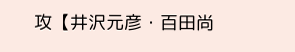攻【井沢元彦・百田尚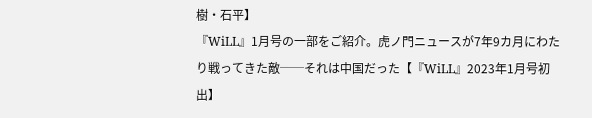樹・石平】
『WiLL』1月号の一部をご紹介。虎ノ門ニュースが7年9カ月にわたり戦ってきた敵──それは中国だった【『WiLL』2023年1月号初出】